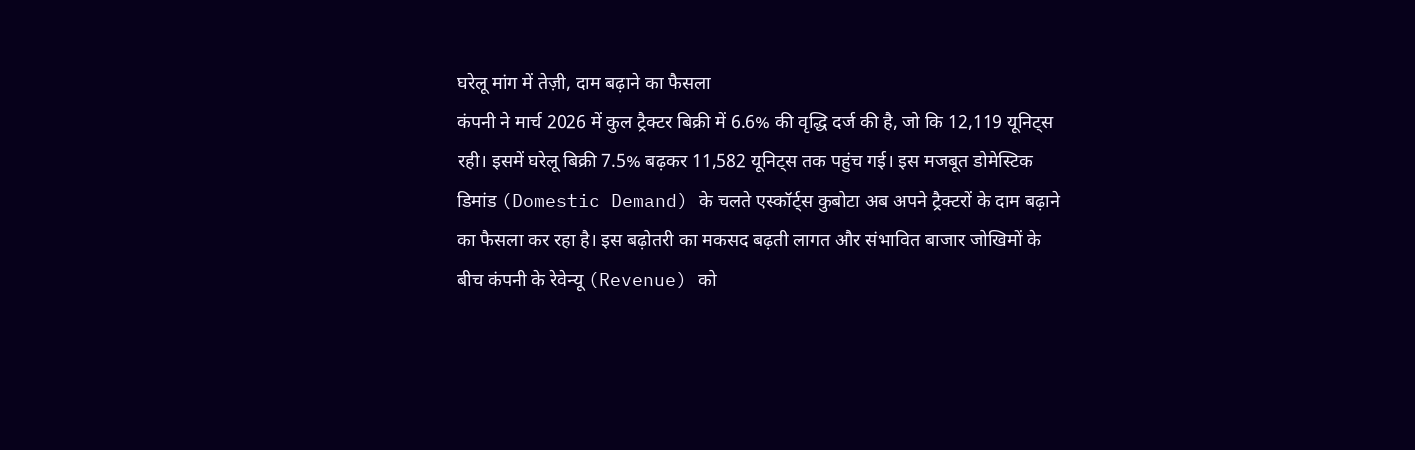घरेलू मांग में तेज़ी, दाम बढ़ाने का फैसला
कंपनी ने मार्च 2026 में कुल ट्रैक्टर बिक्री में 6.6% की वृद्धि दर्ज की है, जो कि 12,119 यूनिट्स रही। इसमें घरेलू बिक्री 7.5% बढ़कर 11,582 यूनिट्स तक पहुंच गई। इस मजबूत डोमेस्टिक डिमांड (Domestic Demand) के चलते एस्कॉर्ट्स कुबोटा अब अपने ट्रैक्टरों के दाम बढ़ाने का फैसला कर रहा है। इस बढ़ोतरी का मकसद बढ़ती लागत और संभावित बाजार जोखिमों के बीच कंपनी के रेवेन्यू (Revenue) को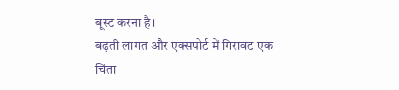बूस्ट करना है।
बढ़ती लागत और एक्सपोर्ट में गिरावट एक चिंता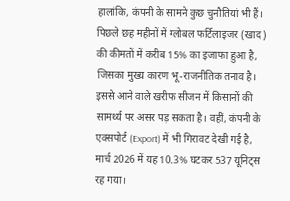हालांकि, कंपनी के सामने कुछ चुनौतियां भी हैं। पिछले छह महीनों में ग्लोबल फर्टिलाइजर (खाद) की कीमतों में करीब 15% का इजाफा हुआ है, जिसका मुख्य कारण भू-राजनीतिक तनाव है। इससे आने वाले खरीफ सीजन में किसानों की सामर्थ्य पर असर पड़ सकता है। वहीं, कंपनी के एक्सपोर्ट (Export) में भी गिरावट देखी गई है, मार्च 2026 में यह 10.3% घटकर 537 यूनिट्स रह गया।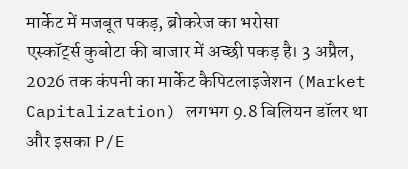मार्केट में मजबूत पकड़, ब्रोकरेज का भरोसा
एस्कॉर्ट्स कुबोटा की बाजार में अच्छी पकड़ है। 3 अप्रैल, 2026 तक कंपनी का मार्केट कैपिटलाइजेशन (Market Capitalization) लगभग 9.8 बिलियन डॉलर था और इसका P/E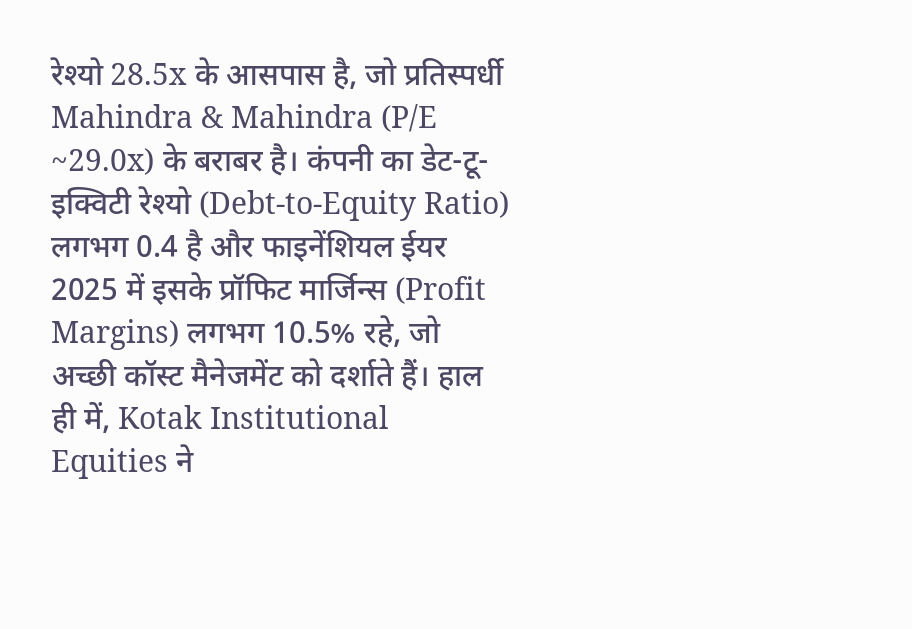रेश्यो 28.5x के आसपास है, जो प्रतिस्पर्धी Mahindra & Mahindra (P/E ~29.0x) के बराबर है। कंपनी का डेट-टू-इक्विटी रेश्यो (Debt-to-Equity Ratio) लगभग 0.4 है और फाइनेंशियल ईयर 2025 में इसके प्रॉफिट मार्जिन्स (Profit Margins) लगभग 10.5% रहे, जो अच्छी कॉस्ट मैनेजमेंट को दर्शाते हैं। हाल ही में, Kotak Institutional Equities ने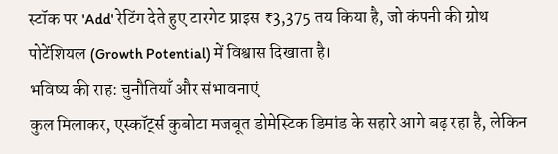स्टॉक पर 'Add' रेटिंग देते हुए टारगेट प्राइस ₹3,375 तय किया है, जो कंपनी की ग्रोथ पोटेंशियल (Growth Potential) में विश्वास दिखाता है।
भविष्य की राह: चुनौतियाँ और संभावनाएं
कुल मिलाकर, एस्कॉर्ट्स कुबोटा मजबूत डोमेस्टिक डिमांड के सहारे आगे बढ़ रहा है, लेकिन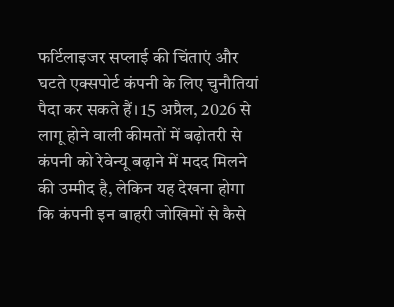फर्टिलाइजर सप्लाई की चिंताएं और घटते एक्सपोर्ट कंपनी के लिए चुनौतियां पैदा कर सकते हैं। 15 अप्रैल, 2026 से लागू होने वाली कीमतों में बढ़ोतरी से कंपनी को रेवेन्यू बढ़ाने में मदद मिलने की उम्मीद है, लेकिन यह देखना होगा कि कंपनी इन बाहरी जोखिमों से कैसे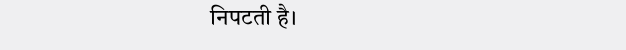निपटती है।